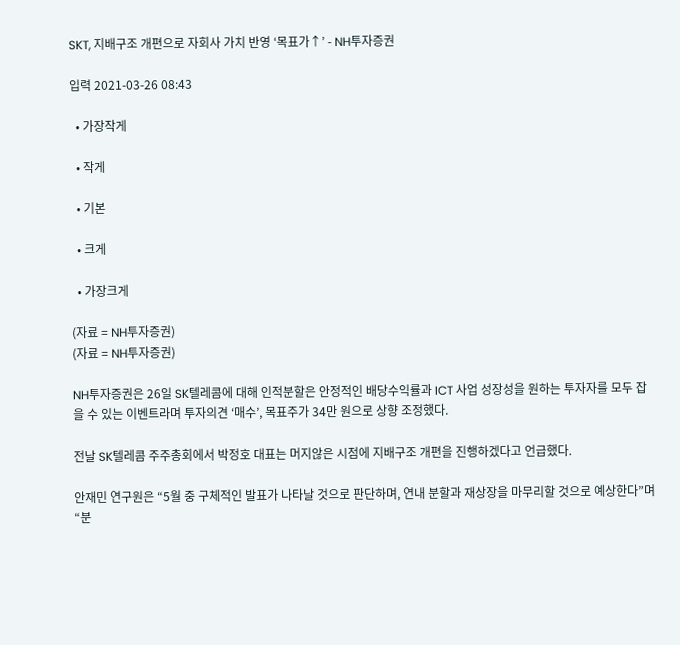SKT, 지배구조 개편으로 자회사 가치 반영 ‘목표가↑’ - NH투자증권

입력 2021-03-26 08:43

  • 가장작게

  • 작게

  • 기본

  • 크게

  • 가장크게

(자료 = NH투자증권)
(자료 = NH투자증권)

NH투자증권은 26일 SK텔레콤에 대해 인적분할은 안정적인 배당수익률과 ICT 사업 성장성을 원하는 투자자를 모두 잡을 수 있는 이벤트라며 투자의견 ‘매수’, 목표주가 34만 원으로 상향 조정했다.

전날 SK텔레콤 주주총회에서 박정호 대표는 머지않은 시점에 지배구조 개편을 진행하겠다고 언급했다.

안재민 연구원은 “5월 중 구체적인 발표가 나타날 것으로 판단하며, 연내 분할과 재상장을 마무리할 것으로 예상한다”며 “분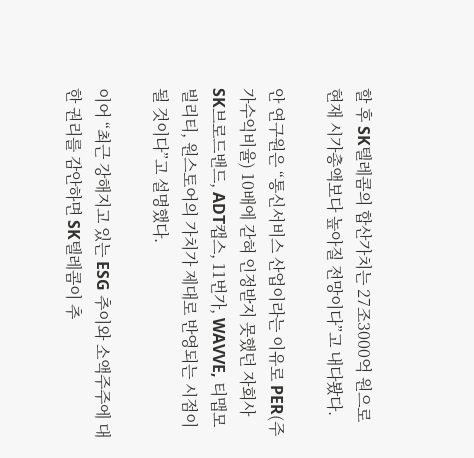할 후 SK텔레콤의 합산가치는 27조3000억 원으로 현재 시가총액보다 높아질 전망이다”고 내다봤다.

안 연구원은 “통신서비스 산업이라는 이유로 PER(주가수익비율) 10배에 갇혀 인정받지 못했던 자회사 SK브로드밴드, ADT캡스, 11번가, WAVVE, 티맵모빌리티, 원스토어의 가치가 제대로 반영되는 시점이 될 것이다”고 설명했다.

이어 “최근 강해지고 있는 ESG 추이와 소액주주에 대한 권리를 감안하면 SK텔레콤이 추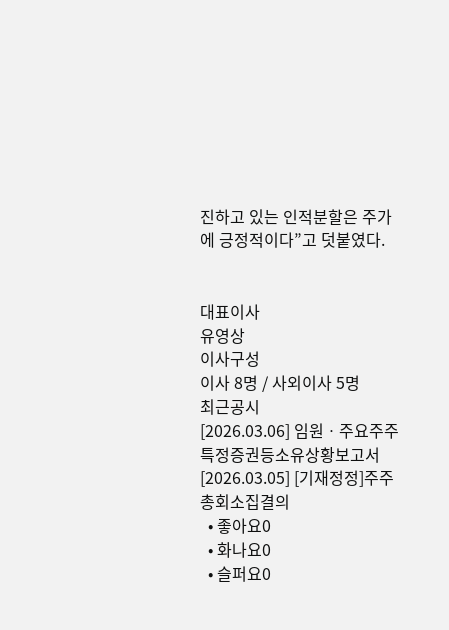진하고 있는 인적분할은 주가에 긍정적이다”고 덧붙였다.


대표이사
유영상
이사구성
이사 8명 / 사외이사 5명
최근공시
[2026.03.06] 임원ㆍ주요주주특정증권등소유상황보고서
[2026.03.05] [기재정정]주주총회소집결의
  • 좋아요0
  • 화나요0
  • 슬퍼요0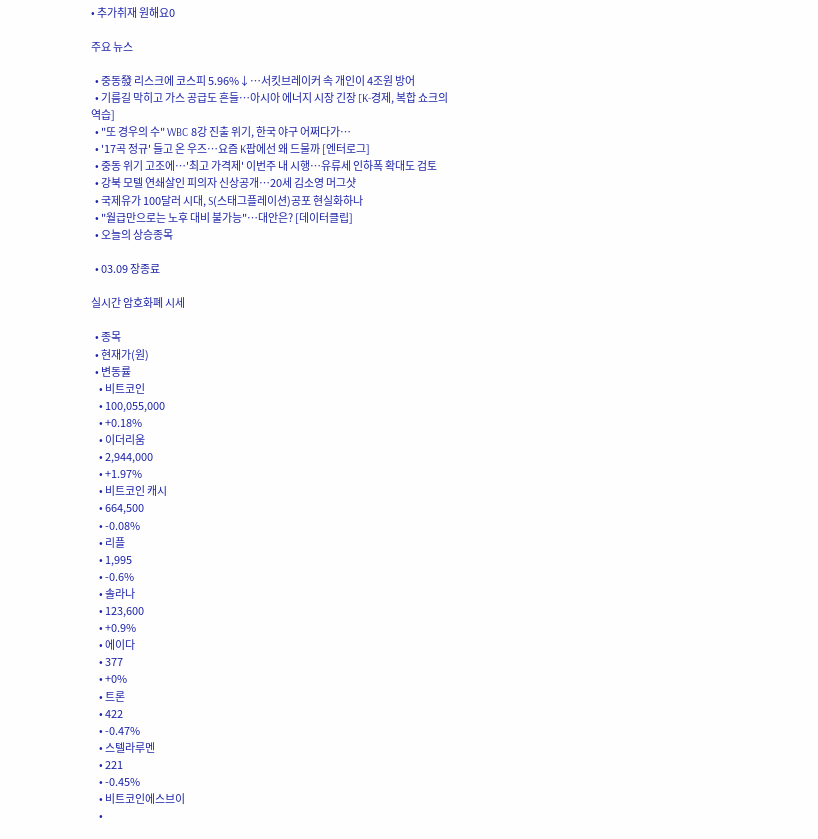• 추가취재 원해요0

주요 뉴스

  • 중동發 리스크에 코스피 5.96%↓⋯서킷브레이커 속 개인이 4조원 방어
  • 기름길 막히고 가스 공급도 흔들…아시아 에너지 시장 긴장 [K-경제, 복합 쇼크의 역습]
  • "또 경우의 수" WBC 8강 진출 위기, 한국 야구 어쩌다가…
  • '17곡 정규' 들고 온 우즈⋯요즘 K팝에선 왜 드물까 [엔터로그]
  • 중동 위기 고조에…'최고 가격제' 이번주 내 시행…유류세 인하폭 확대도 검토
  • 강북 모텔 연쇄살인 피의자 신상공개…20세 김소영 머그샷
  • 국제유가 100달러 시대, S(스태그플레이션)공포 현실화하나
  • "월급만으로는 노후 대비 불가능"…대안은? [데이터클립]
  • 오늘의 상승종목

  • 03.09 장종료

실시간 암호화폐 시세

  • 종목
  • 현재가(원)
  • 변동률
    • 비트코인
    • 100,055,000
    • +0.18%
    • 이더리움
    • 2,944,000
    • +1.97%
    • 비트코인 캐시
    • 664,500
    • -0.08%
    • 리플
    • 1,995
    • -0.6%
    • 솔라나
    • 123,600
    • +0.9%
    • 에이다
    • 377
    • +0%
    • 트론
    • 422
    • -0.47%
    • 스텔라루멘
    • 221
    • -0.45%
    • 비트코인에스브이
    •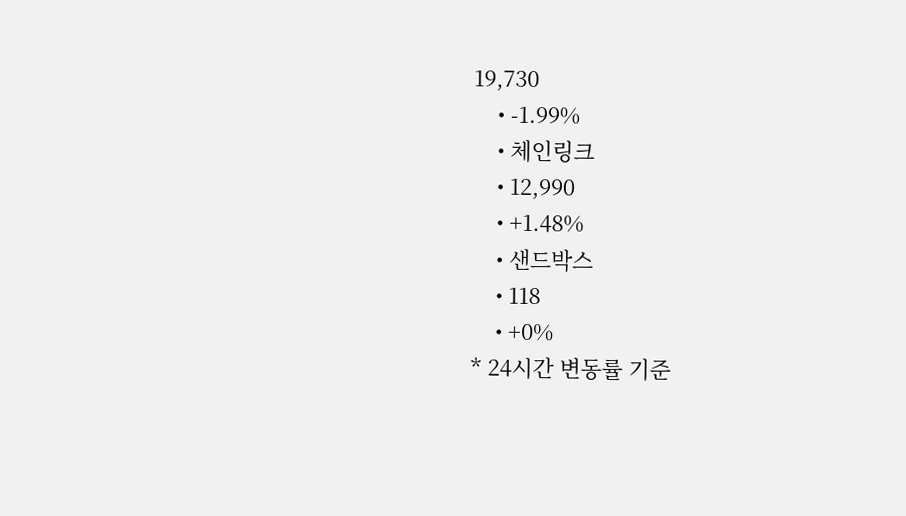19,730
    • -1.99%
    • 체인링크
    • 12,990
    • +1.48%
    • 샌드박스
    • 118
    • +0%
* 24시간 변동률 기준